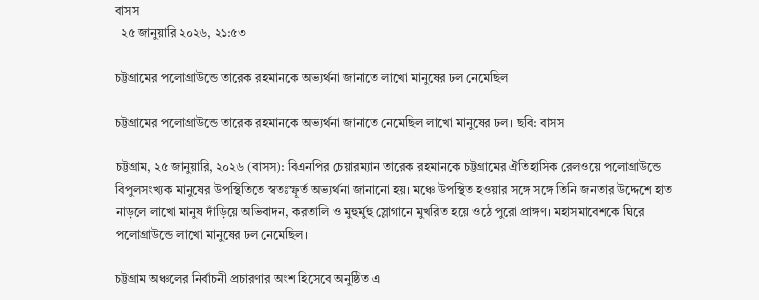বাসস
  ২৫ জানুয়ারি ২০২৬, ২১:৫৩

চট্টগ্রামের পলোগ্রাউন্ডে তারেক রহমানকে অভ্যর্থনা জানাতে লাখো মানুষের ঢল নেমেছিল

চট্টগ্রামের পলোগ্রাউন্ডে তারেক রহমানকে অভ্যর্থনা জানাতে নেমেছিল লাখো মানুষের ঢল। ছবি: বাসস

চট্টগ্রাম, ২৫ জানুয়ারি, ২০২৬ (বাসস): বিএনপির চেয়ারম্যান তারেক রহমানকে চট্টগ্রামের ঐতিহাসিক রেলওয়ে পলোগ্রাউন্ডে বিপুলসংখ্যক মানুষের উপস্থিতিতে স্বতঃস্ফূর্ত অভ্যর্থনা জানানো হয়। মঞ্চে উপস্থিত হওয়ার সঙ্গে সঙ্গে তিনি জনতার উদ্দেশে হাত নাড়লে লাখো মানুষ দাঁড়িয়ে অভিবাদন, করতালি ও মুহুর্মুহু স্লোগানে মুখরিত হয়ে ওঠে পুরো প্রাঙ্গণ। মহাসমাবেশকে ঘিরে পলোগ্রাউন্ডে লাখো মানুষের ঢল নেমেছিল।

চট্টগ্রাম অঞ্চলের নির্বাচনী প্রচারণার অংশ হিসেবে অনুষ্ঠিত এ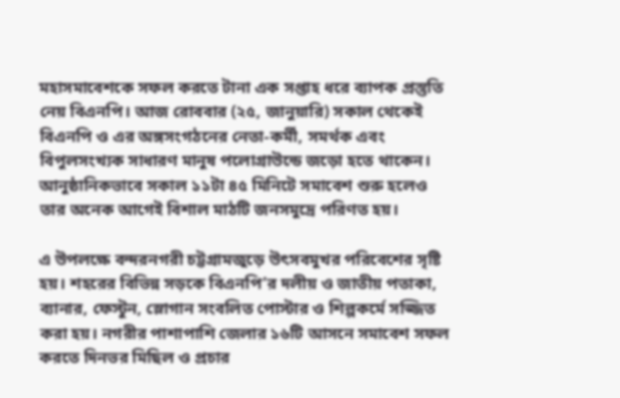মহাসমাবেশকে সফল করতে টানা এক সপ্তাহ ধরে ব্যাপক প্রস্তুতি নেয় বিএনপি। আজ রোববার (২৫, জানুয়ারি) সকাল থেকেই বিএনপি ও এর অঙ্গসংগঠনের নেতা-কর্মী, সমর্থক এবং বিপুলসংখ্যক সাধারণ মানুষ পলোগ্রাউন্ডে জড়ো হতে থাকেন। আনুষ্ঠানিকভাবে সকাল ১১টা ৪৫ মিনিটে সমাবেশ শুরু হলেও তার অনেক আগেই বিশাল মাঠটি জনসমুদ্রে পরিণত হয়।

এ উপলক্ষে বন্দরনগরী চট্টগ্রামজুড়ে উৎসবমুখর পরিবেশের সৃষ্টি হয়। শহরের বিভিন্ন সড়কে বিএনপি’র দলীয় ও জাতীয় পতাকা, ব্যানার, ফেস্টুন, স্লোগান সংবলিত পোস্টার ও শিল্পকর্মে সজ্জিত করা হয়। নগরীর পাশাপাশি জেলার ১৬টি আসনে সমাবেশ সফল করতে দিনভর মিছিল ও প্রচার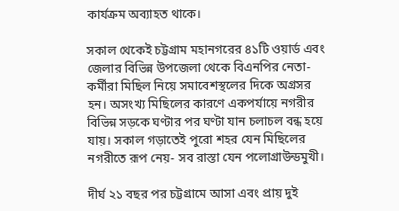কার্যক্রম অব্যাহত থাকে।

সকাল থেকেই চট্টগ্রাম মহানগরের ৪১টি ওয়ার্ড এবং জেলার বিভিন্ন উপজেলা থেকে বিএনপির নেতা-কর্মীরা মিছিল নিয়ে সমাবেশস্থলের দিকে অগ্রসর হন। অসংখ্য মিছিলের কারণে একপর্যায়ে নগরীর বিভিন্ন সড়কে ঘণ্টার পর ঘণ্টা যান চলাচল বন্ধ হয়ে যায়। সকাল গড়াতেই পুরো শহর যেন মিছিলের নগরীতে রূপ নেয়- সব রাস্তা যেন পলোগ্রাউন্ডমুখী।

দীর্ঘ ২১ বছর পর চট্টগ্রামে আসা এবং প্রায় দুই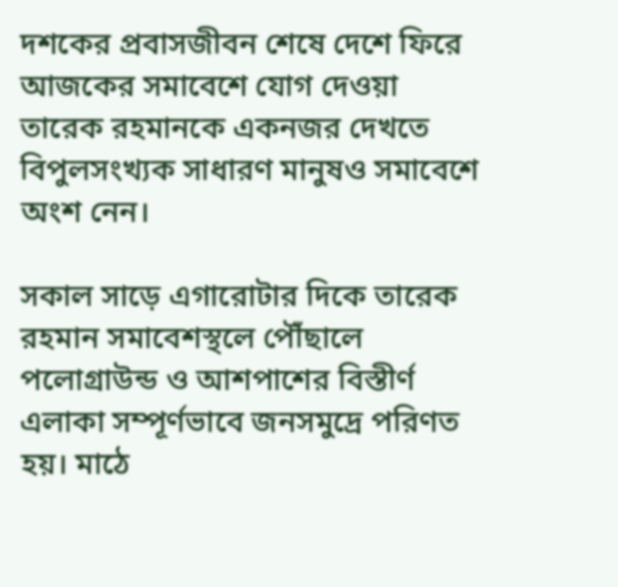দশকের প্রবাসজীবন শেষে দেশে ফিরে আজকের সমাবেশে যোগ দেওয়া তারেক রহমানকে একনজর দেখতে বিপুলসংখ্যক সাধারণ মানুষও সমাবেশে অংশ নেন।

সকাল সাড়ে এগারোটার দিকে তারেক রহমান সমাবেশস্থলে পৌঁছালে পলোগ্রাউন্ড ও আশপাশের বিস্তীর্ণ এলাকা সম্পূর্ণভাবে জনসমুদ্রে পরিণত হয়। মাঠে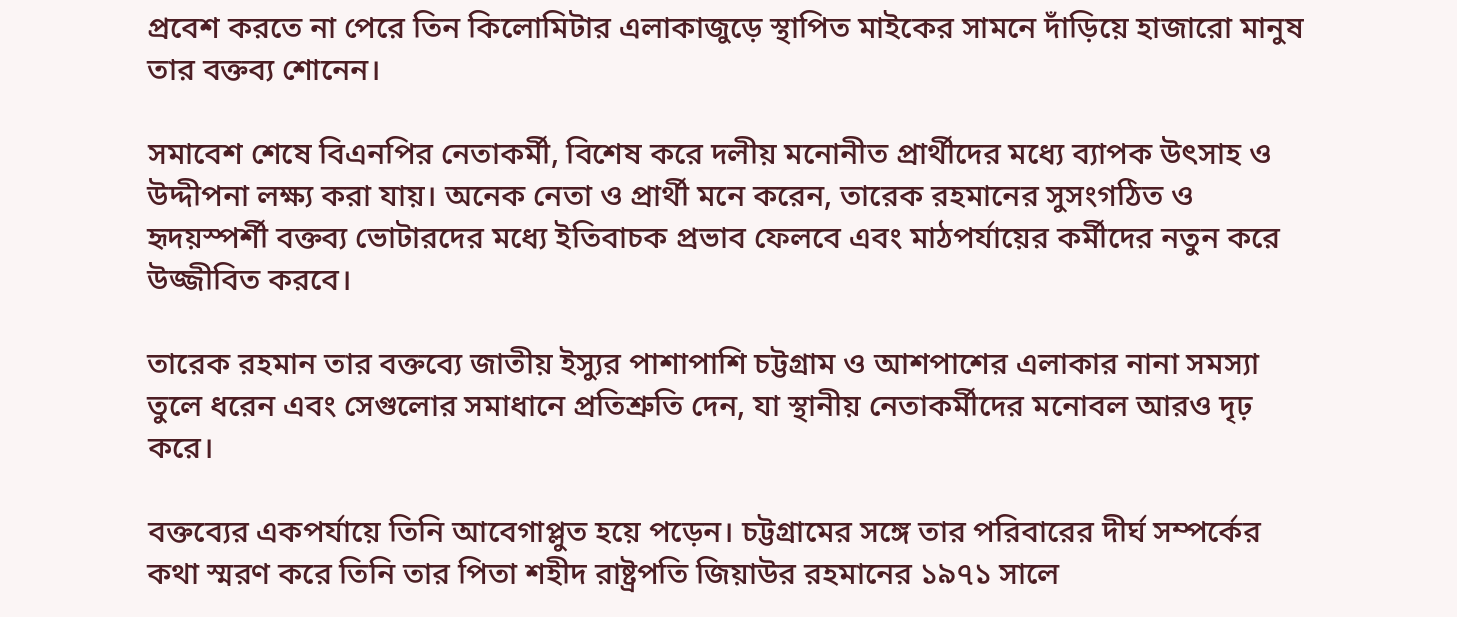প্রবেশ করতে না পেরে তিন কিলোমিটার এলাকাজুড়ে স্থাপিত মাইকের সামনে দাঁড়িয়ে হাজারো মানুষ তার বক্তব্য শোনেন।

সমাবেশ শেষে বিএনপির নেতাকর্মী, বিশেষ করে দলীয় মনোনীত প্রার্থীদের মধ্যে ব্যাপক উৎসাহ ও উদ্দীপনা লক্ষ্য করা যায়। অনেক নেতা ও প্রার্থী মনে করেন, তারেক রহমানের সুসংগঠিত ও হৃদয়স্পর্শী বক্তব্য ভোটারদের মধ্যে ইতিবাচক প্রভাব ফেলবে এবং মাঠপর্যায়ের কর্মীদের নতুন করে উজ্জীবিত করবে।

তারেক রহমান তার বক্তব্যে জাতীয় ইস্যুর পাশাপাশি চট্টগ্রাম ও আশপাশের এলাকার নানা সমস্যা তুলে ধরেন এবং সেগুলোর সমাধানে প্রতিশ্রুতি দেন, যা স্থানীয় নেতাকর্মীদের মনোবল আরও দৃঢ় করে।

বক্তব্যের একপর্যায়ে তিনি আবেগাপ্লুত হয়ে পড়েন। চট্টগ্রামের সঙ্গে তার পরিবারের দীর্ঘ সম্পর্কের কথা স্মরণ করে তিনি তার পিতা শহীদ রাষ্ট্রপতি জিয়াউর রহমানের ১৯৭১ সালে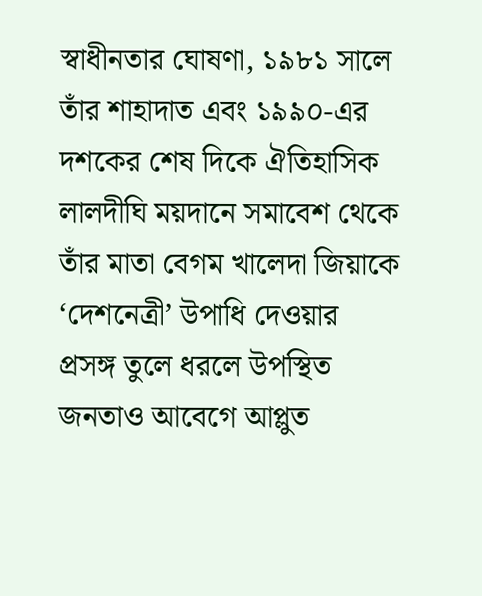স্বাধীনতার ঘোষণা, ১৯৮১ সালে তাঁর শাহাদাত এবং ১৯৯০-এর দশকের শেষ দিকে ঐতিহাসিক লালদীঘি ময়দানে সমাবেশ থেকে তাঁর মাতা বেগম খালেদা জিয়াকে ‘দেশনেত্রী’ উপাধি দেওয়ার প্রসঙ্গ তুলে ধরলে উপস্থিত জনতাও আবেগে আপ্লুত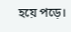হয়ে পড়ে।